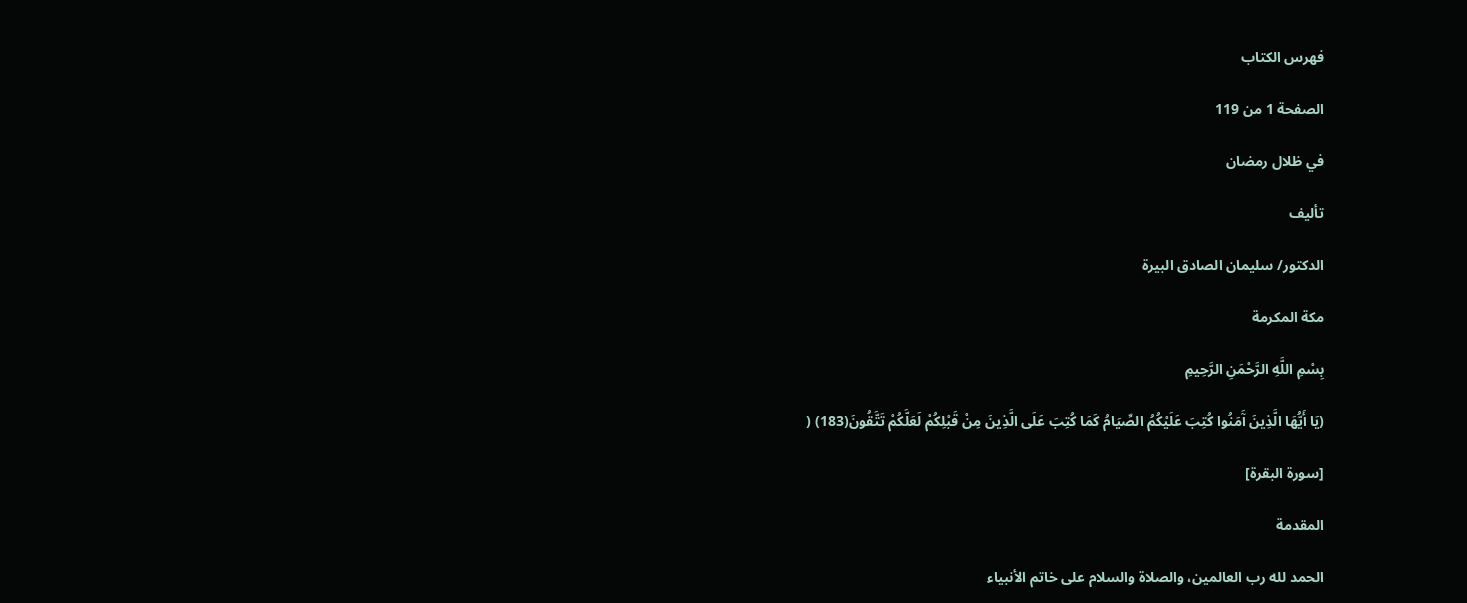فهرس الكتاب

الصفحة 1 من 119

في ظلال رمضان

تأليف

الدكتور/ سليمان الصادق البيرة

مكة المكرمة

بِسْمِ اللَّهِ الرَّحْمَنِ الرَّحِيمِ

(يَا أَيُّهَا الَّذِينَ آَمَنُوا كُتِبَ عَلَيْكُمُ الصِّيَامُ كَمَا كُتِبَ عَلَى الَّذِينَ مِنْ قَبْلِكُمْ لَعَلَّكُمْ تَتَّقُونَ(183) (

[سورة البقرة]

المقدمة

الحمد لله رب العالمين، والصلاة والسلام على خاتم الأنبياء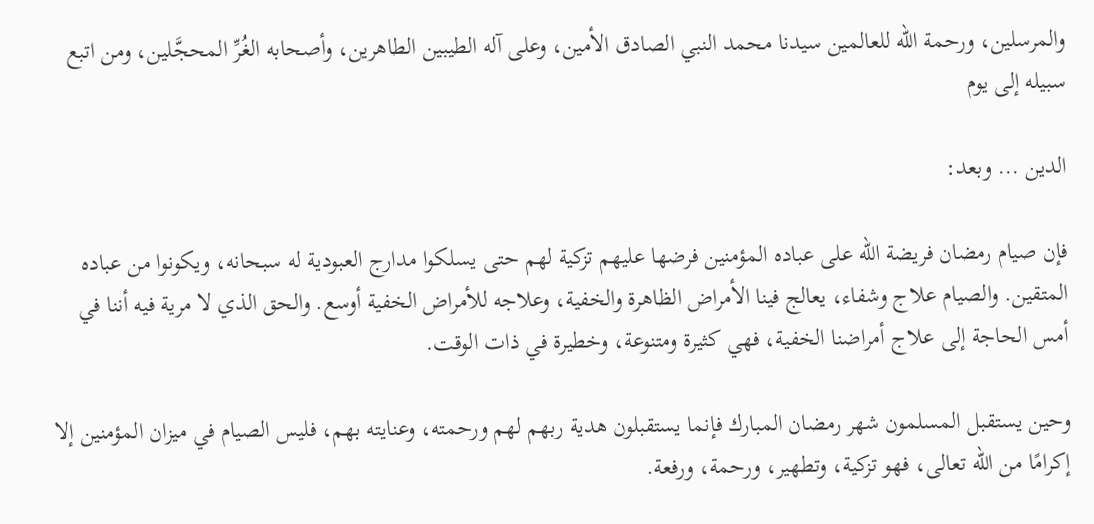والمرسلين، ورحمة الله للعالمين سيدنا محمد النبي الصادق الأمين، وعلى آله الطيبين الطاهرين، وأصحابه الغُرِّ المحجَّلين، ومن اتبع سبيله إلى يوم

الدين ... وبعد:

فإن صيام رمضان فريضة الله على عباده المؤمنين فرضها عليهم تزكية لهم حتى يسلكوا مدارج العبودية له سبحانه، ويكونوا من عباده المتقين. والصيام علاج وشفاء، يعالج فينا الأمراض الظاهرة والخفية، وعلاجه للأمراض الخفية أوسع. والحق الذي لا مرية فيه أننا في أمس الحاجة إلى علاج أمراضنا الخفية، فهي كثيرة ومتنوعة، وخطيرة في ذات الوقت.

وحين يستقبل المسلمون شهر رمضان المبارك فإنما يستقبلون هدية ربهم لهم ورحمته، وعنايته بهم، فليس الصيام في ميزان المؤمنين إلا إكرامًا من الله تعالى، فهو تزكية، وتطهير، ورحمة، ورفعة.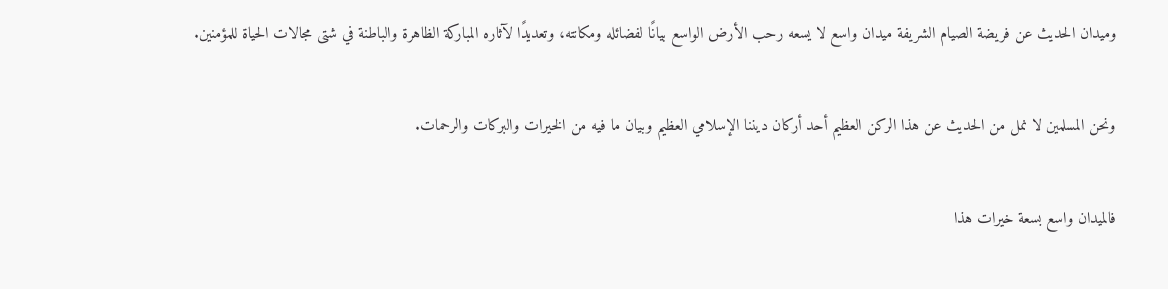وميدان الحديث عن فريضة الصيام الشريفة ميدان واسع لا يسعه رحب الأرض الواسع بيانًا لفضائله ومكانته، وتعديدًا لآثاره المباركة الظاهرة والباطنة في شتى مجالات الحياة للمؤمنين.

ونحن المسلمين لا نمل من الحديث عن هذا الركن العظيم أحد أركان ديننا الإسلامي العظيم وبيان ما فيه من الخيرات والبركات والرحمات.

فالميدان واسع بسعة خيرات هذا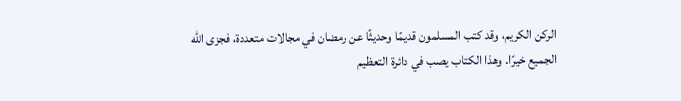الركن الكريم، وقد كتب المسلمون قديمًا وحديثًا عن رمضان في مجالات متعددة، فجزى الله الجميع خيرًا. وهذا الكتاب يصب في دائرة التعظيم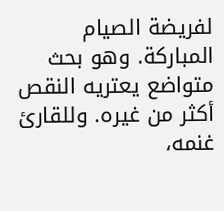لفريضة الصيام المباركة. وهو بحث متواضع يعتريه النقص أكثر من غيره. وللقارئ غنمه،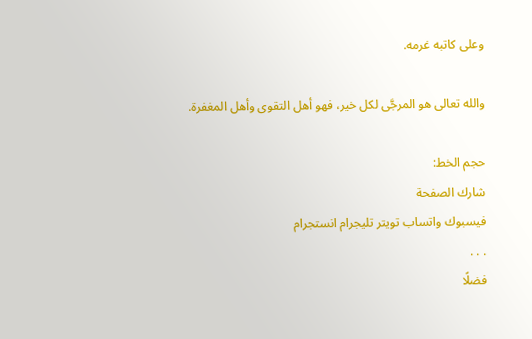وعلى كاتبه غرمه.

والله تعالى هو المرجَّى لكل خير، فهو أهل التقوى وأهل المغفرة.

حجم الخط:
شارك الصفحة
فيسبوك واتساب تويتر تليجرام انستجرام
. . .
فضلًا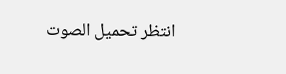انتظر تحميل الصوت